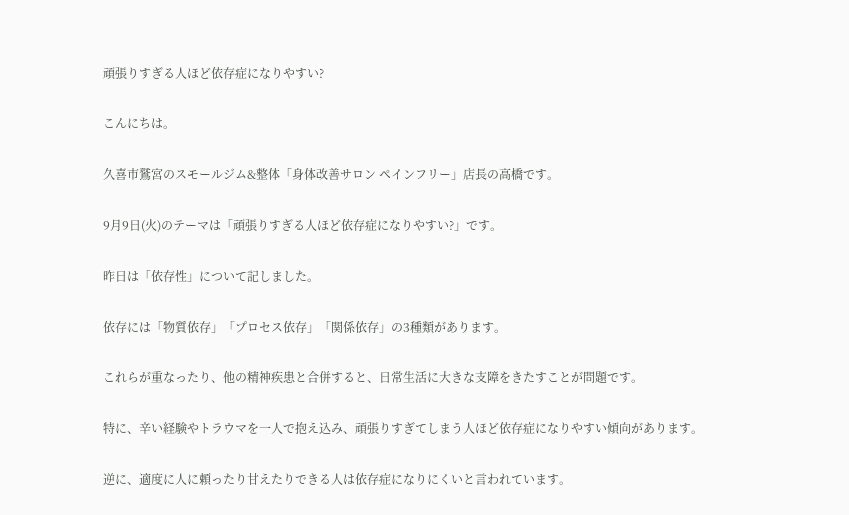頑張りすぎる人ほど依存症になりやすい?

こんにちは。

久喜市鷲宮のスモールジム&整体「身体改善サロン ペインフリー」店長の高橋です。

9月9日(火)のテーマは「頑張りすぎる人ほど依存症になりやすい?」です。

昨日は「依存性」について記しました。

依存には「物質依存」「プロセス依存」「関係依存」の3種類があります。

これらが重なったり、他の精神疾患と合併すると、日常生活に大きな支障をきたすことが問題です。

特に、辛い経験やトラウマを一人で抱え込み、頑張りすぎてしまう人ほど依存症になりやすい傾向があります。

逆に、適度に人に頼ったり甘えたりできる人は依存症になりにくいと言われています。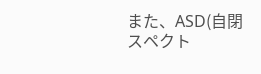また、ASD(自閉スペクト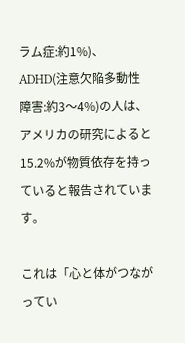ラム症:約1%)、ADHD(注意欠陥多動性障害:約3〜4%)の人は、アメリカの研究によると15.2%が物質依存を持っていると報告されています。

これは「心と体がつながってい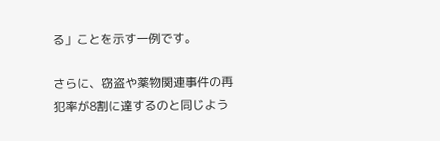る」ことを示す一例です。

さらに、窃盗や薬物関連事件の再犯率が8割に達するのと同じよう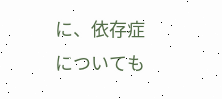に、依存症についても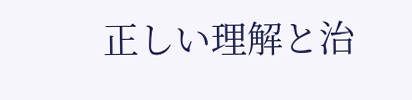正しい理解と治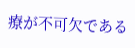療が不可欠である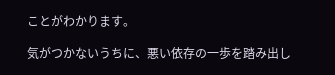ことがわかります。

気がつかないうちに、悪い依存の一歩を踏み出し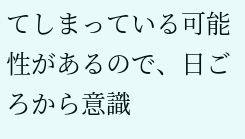てしまっている可能性があるので、日ごろから意識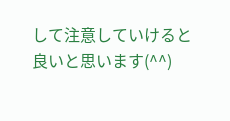して注意していけると良いと思います(^^)